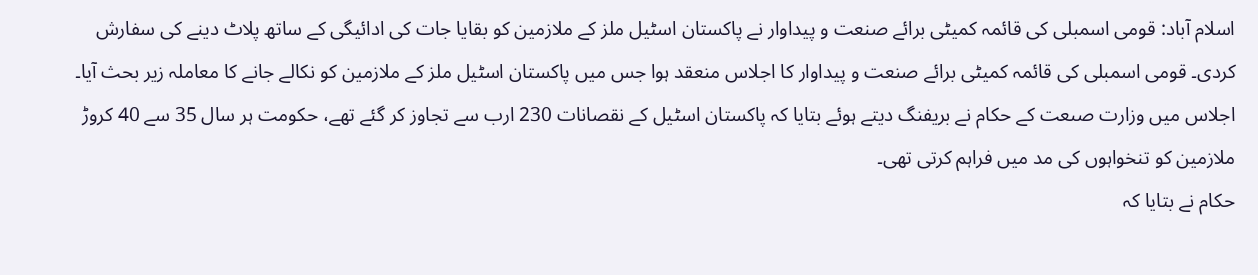اسلام آباد: قومی اسمبلی کی قائمہ کمیٹی برائے صنعت و پیداوار نے پاکستان اسٹیل ملز کے ملازمین کو بقایا جات کی ادائیگی کے ساتھ پلاٹ دینے کی سفارش کردی۔ قومی اسمبلی کی قائمہ کمیٹی برائے صنعت و پیداوار کا اجلاس منعقد ہوا جس میں پاکستان اسٹیل ملز کے ملازمین کو نکالے جانے کا معاملہ زیر بحث آیا۔
اجلاس میں وزارت صںعت کے حکام نے بریفنگ دیتے ہوئے بتایا کہ پاکستان اسٹیل کے نقصانات 230 ارب سے تجاوز کر گئے تھے، حکومت ہر سال 35 سے 40 کروڑ ملازمین کو تنخواہوں کی مد میں فراہم کرتی تھی۔
حکام نے بتایا کہ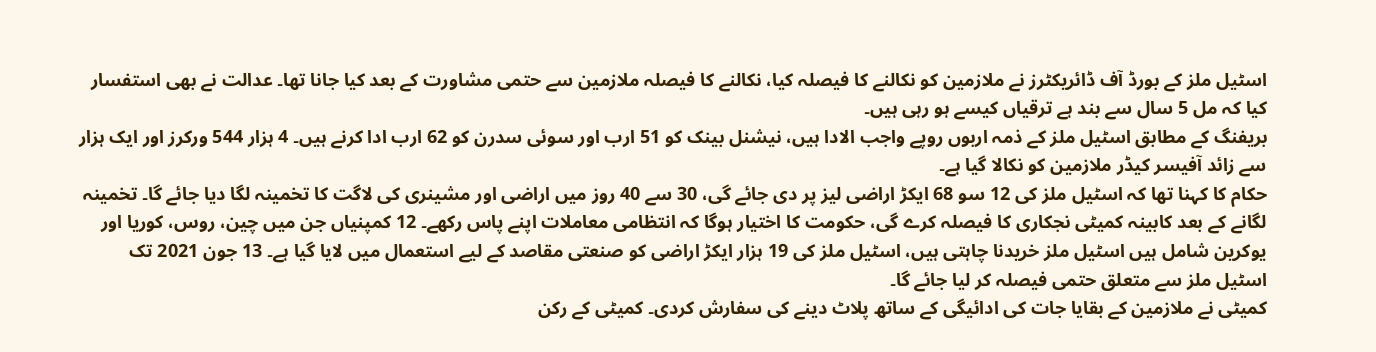اسٹیل ملز کے بورڈ آف ڈائریکٹرز نے ملازمین کو نکالنے کا فیصلہ کیا، نکالنے کا فیصلہ ملازمین سے حتمی مشاورت کے بعد کیا جانا تھا۔ عدالت نے بھی استفسار کیا کہ مل 5 سال سے بند ہے ترقیاں کیسے ہو رہی ہیں۔
بریفنگ کے مطابق اسٹیل ملز کے ذمہ اربوں روپے واجب الادا ہیں، نیشنل بینک کو 51 ارب اور سوئی سدرن کو 62 ارب ادا کرنے ہیں۔ 4 ہزار 544 ورکرز اور ایک ہزار سے زائد آفیسر کیڈر ملازمین کو نکالا گیا ہے۔
حکام کا کہنا تھا کہ اسٹیل ملز کی 12 سو 68 ایکڑ اراضی لیز پر دی جائے گی، 30 سے 40 روز میں اراضی اور مشینری کی لاگت کا تخمینہ لگا دیا جائے گا۔ تخمینہ لگانے کے بعد کابینہ کمیٹی نجکاری کا فیصلہ کرے گی، حکومت کا اختیار ہوگا کہ انتظامی معاملات اپنے پاس رکھے۔ 12 کمپنیاں جن میں چین، روس، کوریا اور یوکرین شامل ہیں اسٹیل ملز خریدنا چاہتی ہیں، اسٹیل ملز کی 19 ہزار ایکڑ اراضی کو صنعتی مقاصد کے لیے استعمال میں لایا گیا ہے۔ 13 جون 2021 تک اسٹیل ملز سے متعلق حتمی فیصلہ کر لیا جائے گا۔
کمیٹی نے ملازمین کے بقایا جات کی ادائیگی کے ساتھ پلاٹ دینے کی سفارش کردی۔ کمیٹی کے رکن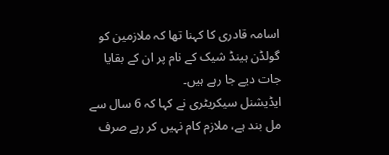اسامہ قادری کا کہنا تھا کہ ملازمین کو گولڈن ہینڈ شیک کے نام پر ان کے بقایا جات دیے جا رہے ہیں۔
ایڈیشنل سیکریٹری نے کہا کہ 6 سال سے مل بند ہے، ملازم کام نہیں کر رہے صرف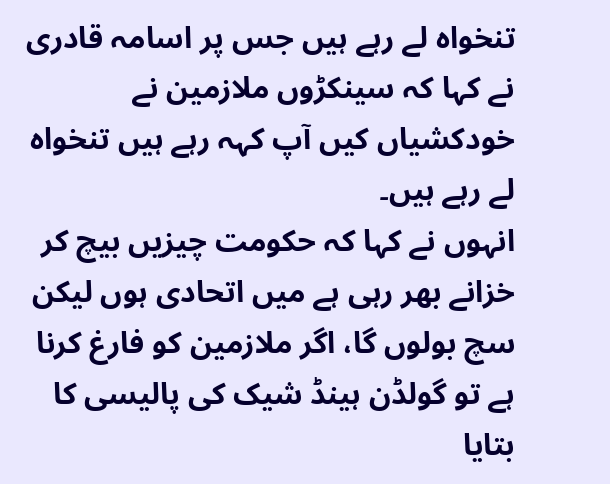تنخواہ لے رہے ہیں جس پر اسامہ قادری نے کہا کہ سینکڑوں ملازمین نے خودکشیاں کیں آپ کہہ رہے ہیں تنخواہ لے رہے ہیں۔
انہوں نے کہا کہ حکومت چیزیں بیچ کر خزانے بھر رہی ہے میں اتحادی ہوں لیکن سچ بولوں گا، اگر ملازمین کو فارغ کرنا ہے تو گولڈن ہینڈ شیک کی پالیسی کا بتایا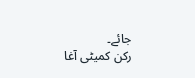جائے۔
رکن کمیٹی آغا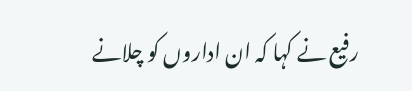رفیع نے کہا کہ ان اداروں کو چلانے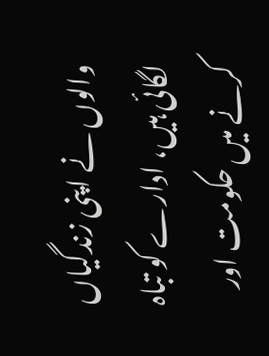والوں نے اپنی زندگیاں لگائی ہیں، ادارے کو تباہ کرنے میں حکومت اور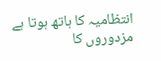انتظامیہ کا ہاتھ ہوتا ہے مزدوروں کا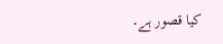کیا قصور ہے۔